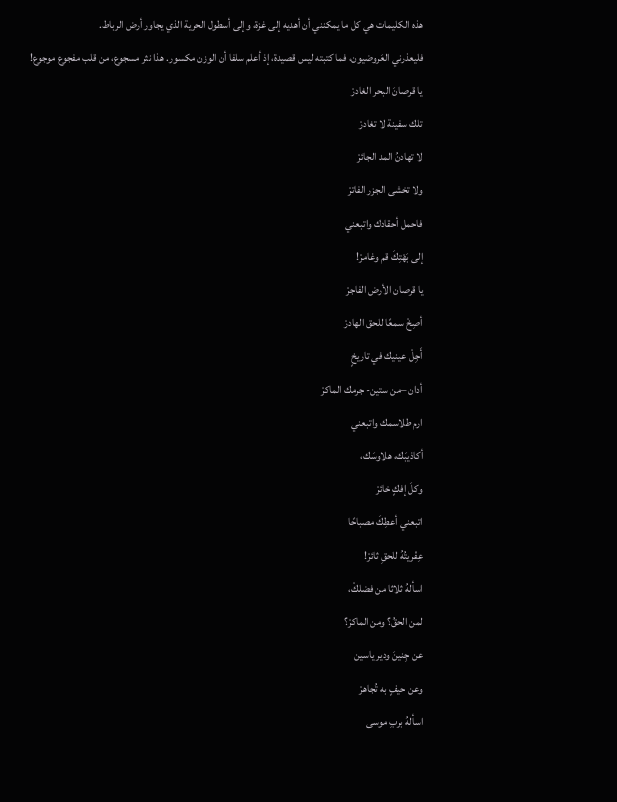هذه الكليمات هي كل ما يمكنني أن أهديه إلى غزة، وإلى أسطول الحرية الذي يجاور أرض الرباط.
فليعذرني العَروضيون، فما كتبته ليس قصيدة، إذ أعلم سلفا أن الوزن مكسور. هذا نثر مسجوع، من قلب مفجوع موجوع!
يا قرصانَ البحر الغادرْ
تلك سفينة لا تغادرْ
لا تهادنُ المد الجائرْ
ولا تخشى الجزر الفاترْ
فاحمل أحقادك واتبعني
إلى بَهْتِكَ قم وغامرْ!
يا قرصان الأرض الفاجرْ
أصِخْ سمعًا للحق الهادرْ
أَجِلْ عينيك في تاريخٍ
أدان –من ستين- جرمك الماكرْ
ارم طلاسمك واتبعني
أكاذيبَك، هلاوسَك،
وكلَ إفكٍ خائرْ
اتبعني أعطِكَ مصباحًا
عِفْريتُهُ للحقِ ثائرْ!
اسألهُ ثلاثا من فضلكْ،
لمن الحقُ؟ ومن الماكرْ؟
عن جِنينَ ودير ياسين
وعن حيفٍ به تُجاهرْ
اسألهُ بربِ موسى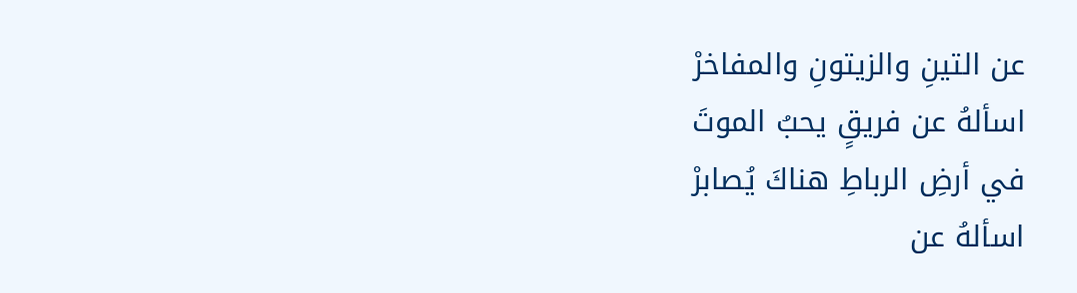عن التينِ والزيتونِ والمفاخرْ
اسألهُ عن فريقٍ يحبُ الموتَ
في أرضِ الرباطِ هناكَ يُصابرْ
اسألهُ عن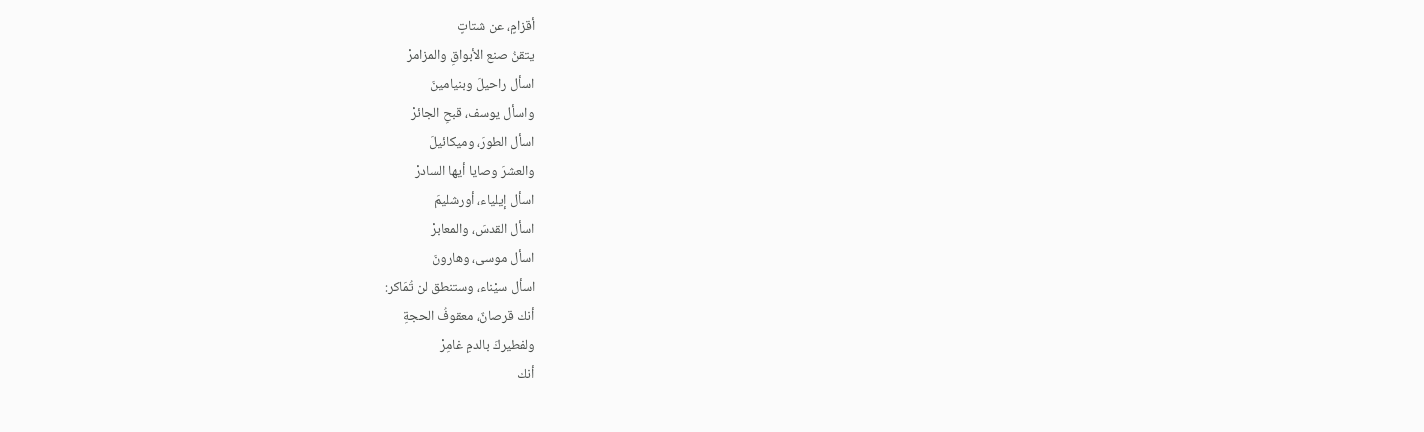أقزامٍ، عن شتاتٍ
يتقنُ صنع الأبواقِ والمزامرْ
اسأل راحيلَ وبنيامينَ
واسأل يوسف، قبحِ الجائرْ
اسأل الطورَ، وميكائيلَ
والعشرَ وصايا أيها السادرْ
اسأل إيلياء، أورشليمَ
اسأل القدسَ، والمعابرْ
اسأل موسى، وهارونَ
اسأل سيْناء، وستنطق لن تُمَاكر:
أنك قرصانٌ، معقوفُ الحجةِ
ولفطيركَ بالدمِ غامِرْ
أنك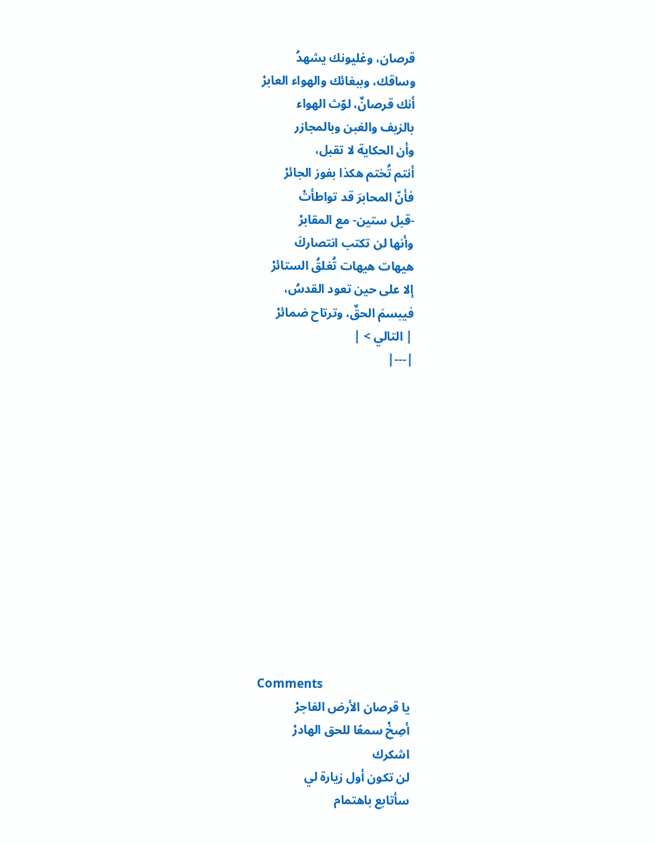قرصان، وغليونك يشهدُ
وساقك، وببغائك والهواء العابرْ
أنك قرصانٌ، لوّث الهواء
بالزيف والغبن وبالمجازر
وأن الحكاية لا تقبل،
أنتم تُختم هكذا بفوز الجائرْ
فأنّ المحابرَ قد تواطأتْ
-قبل ستين- مع المقابرْ
وأنها لن تكتب انتصاركَ
هيهات هيهات تُغلقُ الستائرْ
إلا على حين تعود القدسُ،
فيبسمَ الحقٌ، وترتاح ضمائرْ
| التالي > |
|---|













Comments
يا قرصان الأرض الفاجرْ
أصِخْ سمعًا للحق الهادرْ
اشكرك
لن تكون أول زيارة لي
سأتابع باهتمام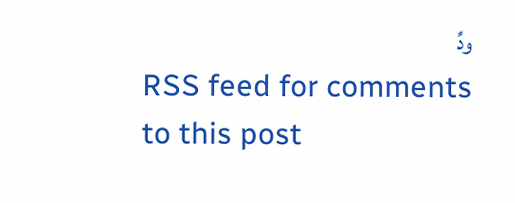ودِّ
RSS feed for comments to this post